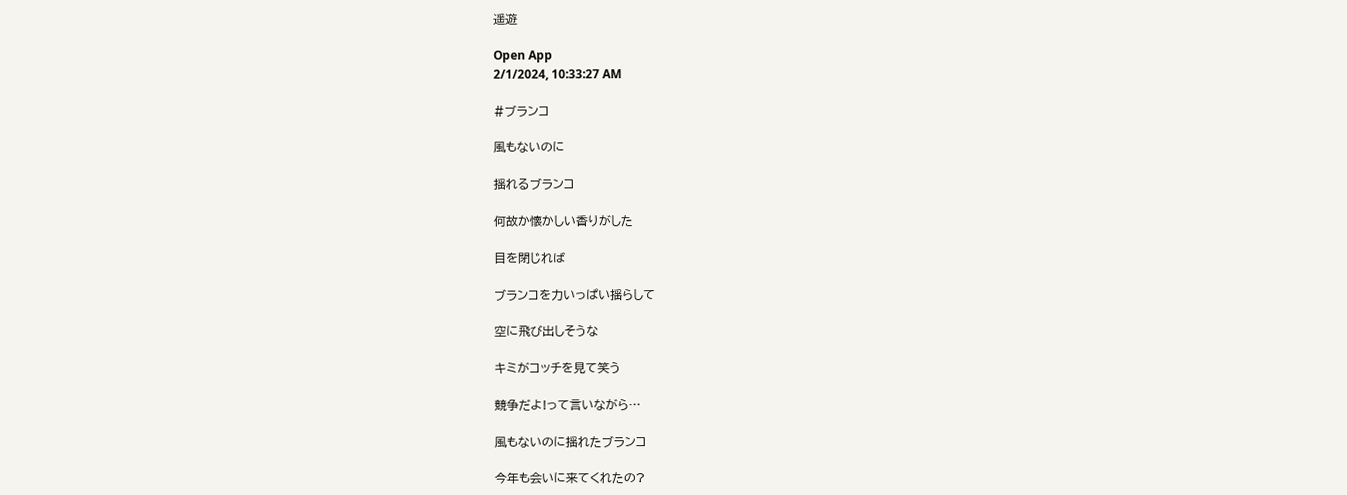遥遊

Open App
2/1/2024, 10:33:27 AM

#ブランコ

風もないのに

揺れるブランコ

何故か懐かしい香りがした

目を閉じれば

ブランコを力いっぱい揺らして

空に飛び出しそうな

キミがコッチを見て笑う

競争だよ!って言いながら…

風もないのに揺れたブランコ

今年も会いに来てくれたの?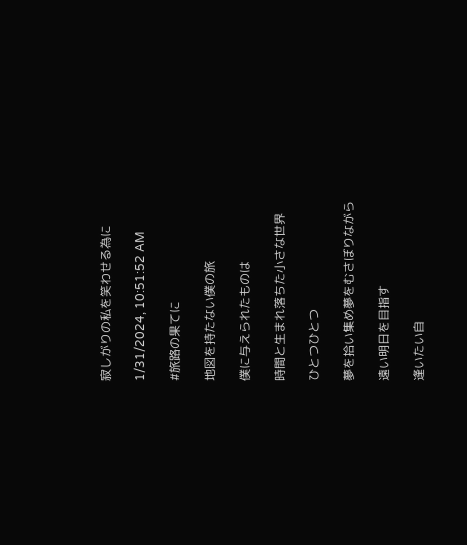寂しがりの私を笑わせる為に

1/31/2024, 10:51:52 AM

#旅路の果てに

地図を持たない僕の旅

僕に与えられたものは

時間と生まれ落ちた小さな世界

ひとつひとつ

夢を拾い集め夢をむさぼりながら

遠い明日を目指す

逢いたい自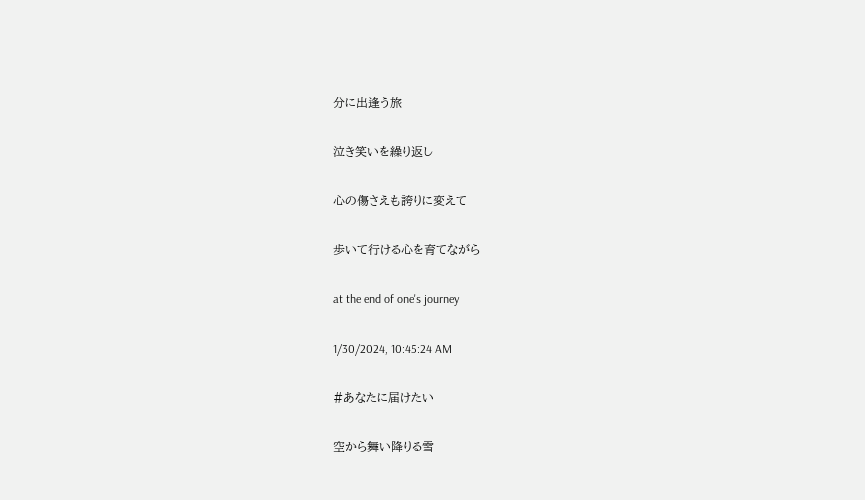分に出逢う旅

泣き笑いを繰り返し

心の傷さえも誇りに変えて

歩いて行ける心を育てながら

at the end of one's journey

1/30/2024, 10:45:24 AM

#あなたに届けたい

空から舞い降りる雪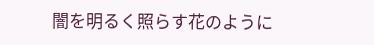闇を明るく照らす花のように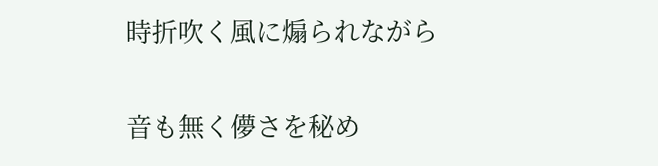時折吹く風に煽られながら

音も無く儚さを秘め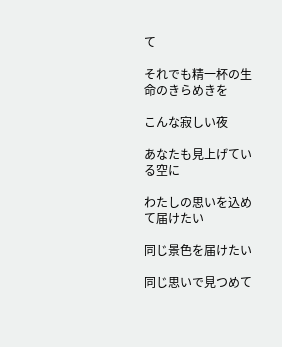て

それでも精一杯の生命のきらめきを

こんな寂しい夜

あなたも見上げている空に

わたしの思いを込めて届けたい

同じ景色を届けたい

同じ思いで見つめて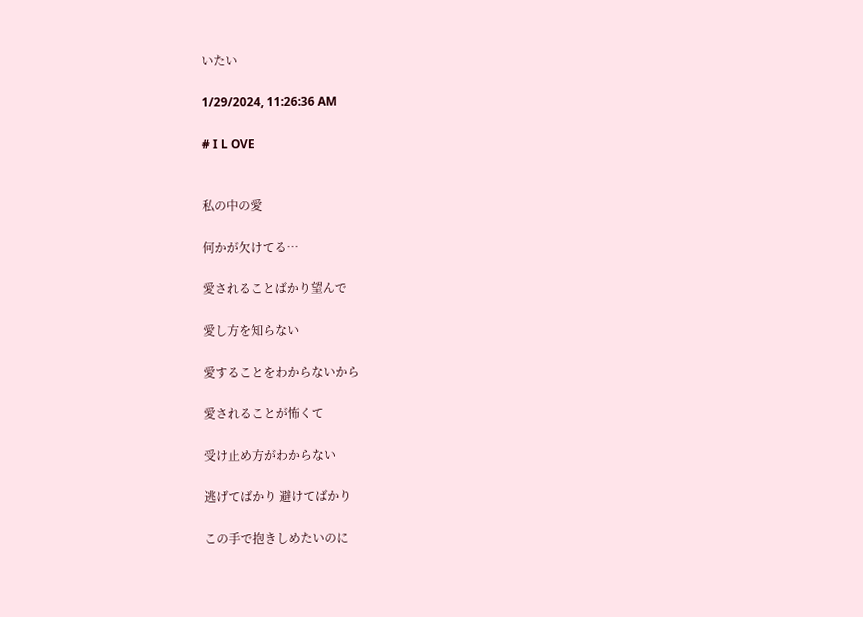いたい

1/29/2024, 11:26:36 AM

# I L OVE


私の中の愛

何かが欠けてる…

愛されることばかり望んで

愛し方を知らない

愛することをわからないから

愛されることが怖くて

受け止め方がわからない

逃げてばかり 避けてばかり

この手で抱きしめたいのに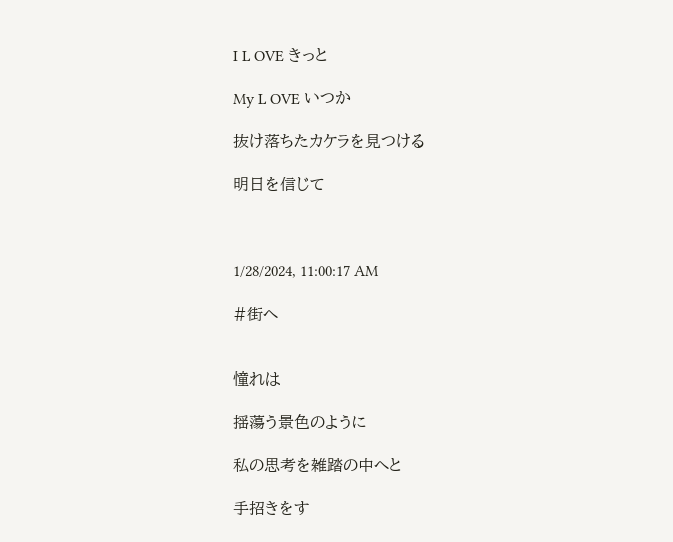I L OVE きっと

My L OVE いつか

抜け落ちたカケラを見つける

明日を信じて



1/28/2024, 11:00:17 AM

#街へ


憧れは

揺蕩う景色のように

私の思考を雑踏の中へと

手招きをす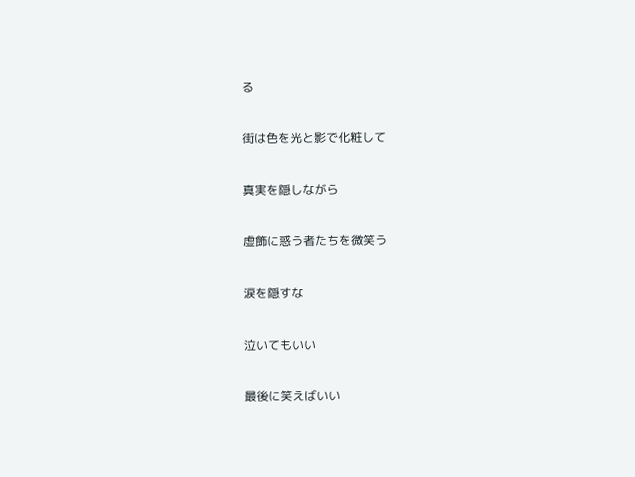る

街は色を光と影で化粧して

真実を隠しながら

虚飾に惑う者たちを微笑う

涙を隠すな

泣いてもいい

最後に笑えばいい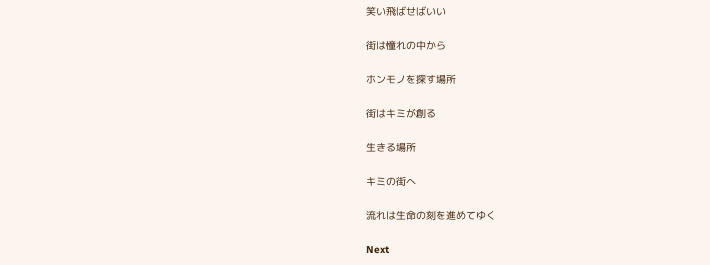笑い飛ばせばいい

街は憧れの中から

ホンモノを探す場所

街はキミが創る

生きる場所

キミの街へ

流れは生命の刻を進めてゆく

Next